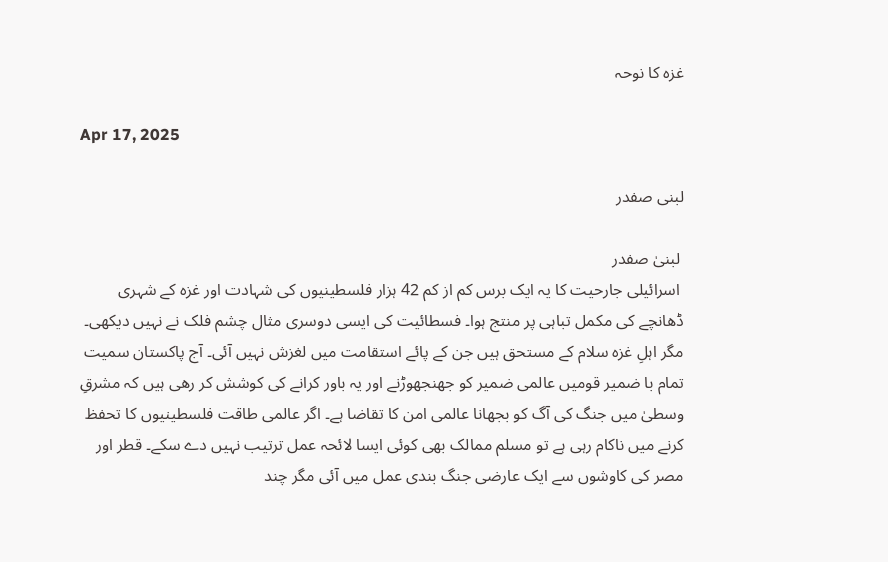غزہ کا نوحہ

Apr 17, 2025

لبنی صفدر

 لبنیٰ صفدر
 اسرائیلی جارحیت کا یہ ایک برس کم از کم 42 ہزار فلسطینیوں کی شہادت اور غزہ کے شہری ڈھانچے کی مکمل تباہی پر منتج ہوا۔ فسطائیت کی ایسی دوسری مثال چشم فلک نے نہیں دیکھی۔ مگر اہلِ غزہ سلام کے مستحق ہیں جن کے پائے استقامت میں لغزش نہیں آئی۔ آج پاکستان سمیت تمام با ضمیر قومیں عالمی ضمیر کو جھنجھوڑنے اور یہ باور کرانے کی کوشش کر رھی ہیں کہ مشرقِ وسطیٰ میں جنگ کی آگ کو بجھانا عالمی امن کا تقاضا ہے۔ اگر عالمی طاقت فلسطینیوں کا تحفظ کرنے میں ناکام رہی ہے تو مسلم ممالک بھی کوئی ایسا لائحہ عمل ترتیب نہیں دے سکے۔ قطر اور مصر کی کاوشوں سے ایک عارضی جنگ بندی عمل میں آئی مگر چند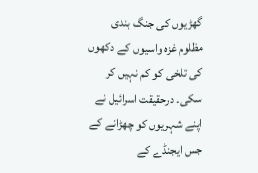گھڑیوں کی جنگ بندی مظلوم غزہ واسیوں کے دکھوں کی تلخی کو کم نہیں کر سکی۔ درحقیقت اسرائیل نے اپنے شہریوں کو چھڑانے کے جس ایجنڈے کے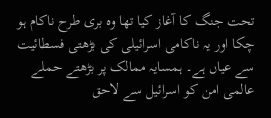تحت جنگ کا آغاز کیا تھا وہ بری طرح ناکام ہو چکا اور یہ ناکامی اسرائیلی کی بڑھتی فسطائیت سے عیاں ہے۔ ہمسایہ ممالک پر بڑھتے حملے عالمی امن کو اسرائیل سے لاحق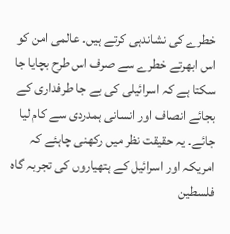خطرے کی نشاندہی کرتے ہیں۔ عالمی امن کو اس ابھرتے خطرے سے صرف اس طرح بچایا جا سکتا ہے کہ اسرائیلی کی بے جا طرفداری کے بجائے انصاف اور انسانی ہمدردی سے کام لیا جائے۔ یہ حقیقت نظر میں رکھنی چاہئے کہ امریکہ اور اسرائیل کے ہتھیاروں کی تجربہ گاہ فلسطین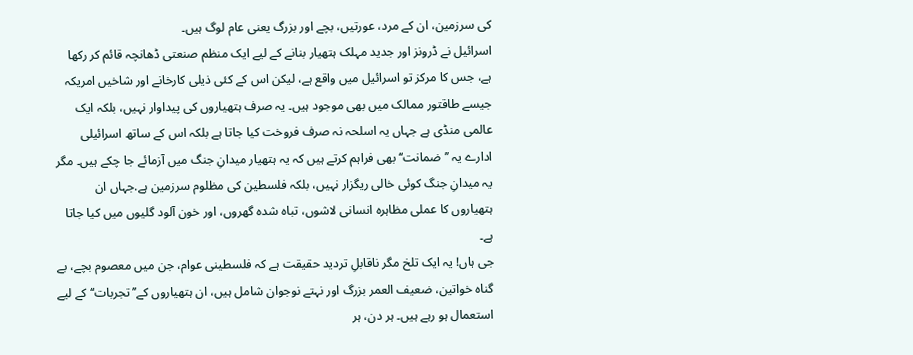کی سرزمین، ان کے مرد، عورتیں، بچے اور بزرگ یعنی عام لوگ ہیں۔
اسرائیل نے ڈرونز اور جدید مہلک ہتھیار بنانے کے لیے ایک منظم صنعتی ڈھانچہ قائم کر رکھا ہے، جس کا مرکز تو اسرائیل میں واقع ہے، لیکن اس کے کئی ذیلی کارخانے اور شاخیں امریکہ جیسے طاقتور ممالک میں بھی موجود ہیں۔ یہ صرف ہتھیاروں کی پیداوار نہیں، بلکہ ایک عالمی منڈی ہے جہاں یہ اسلحہ نہ صرف فروخت کیا جاتا ہے بلکہ اس کے ساتھ اسرائیلی ادارے یہ ’’ضمانت‘‘ بھی فراہم کرتے ہیں کہ یہ ہتھیار میدانِ جنگ میں آزمائے جا چکے ہیں۔ مگر یہ میدانِ جنگ کوئی خالی ریگزار نہیں، بلکہ فلسطین کی مظلوم سرزمین ہے.جہاں ان ہتھیاروں کا عملی مظاہرہ انسانی لاشوں، تباہ شدہ گھروں، اور خون آلود گلیوں میں کیا جاتا ہے۔
جی ہاں! یہ ایک تلخ مگر ناقابلِ تردید حقیقت ہے کہ فلسطینی عوام، جن میں معصوم بچے، بے گناہ خواتین، ضعیف العمر بزرگ اور نہتے نوجوان شامل ہیں، ان ہتھیاروں کے’’تجربات‘‘کے لیے استعمال ہو رہے ہیں۔ ہر دن، ہر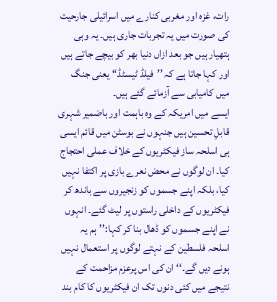رات، غزہ اور مغربی کنارے میں اسرائیلی جارحیت کی صورت میں یہ تجربات جاری ہیں۔ یہ وہی ہتھیار ہیں جو بعد ازاں دنیا بھر کو بیچے جاتے ہیں اور کہا جاتا ہے کہ ’’فیلڈ ٹیسٹڈ‘‘ یعنی جنگ میں کامیابی سے آزمائے گئے ہیں۔
ایسے میں امریکہ کے وہ باہمت اور باضمیر شہری قابلِ تحسین ہیں جنہوں نے بوسٹن میں قائم ایسی ہی اسلحہ ساز فیکٹریوں کے خلاف عملی احتجاج کیا۔ ان لوگوں نے محض نعرے بازی پر اکتفا نہیں کیا، بلکہ اپنے جسموں کو زنجیروں سے باندھ کر فیکٹریوں کے داخلی راستوں پر لیٹ گئے۔ انہوں نے اپنے جسموں کو ڈھال بنا کر کہا:’’ہم یہ اسلحہ فلسطین کے نہتے لوگوں پر استعمال نہیں ہونے دیں گے۔‘‘ ان کی اس پرعزم مزاحمت کے نتیجے میں کئی دنوں تک ان فیکٹریوں کا کام بند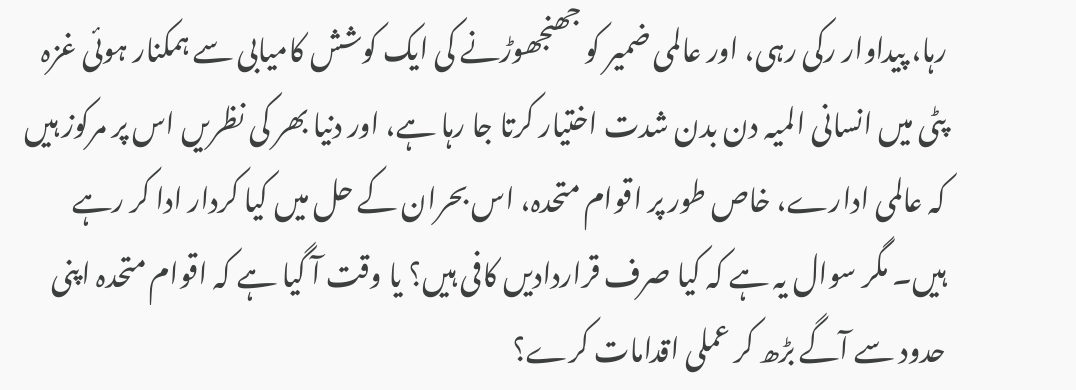رہا، پیداوار رکی رہی، اور عالمی ضمیر کو جھنجھوڑنے کی ایک کوشش کامیابی سے ہمکنار ہوئی غزہ پٹی میں انسانی المیہ دن بدن شدت اختیار کرتا جا رہا ہے، اور دنیا بھر کی نظریں اس پر مرکوز ہیں کہ عالمی ادارے، خاص طور پر اقوام متحدہ، اس بحران کے حل میں کیا کردار ادا کر رہے ہیں۔ مگر سوال یہ ہے کہ کیا صرف قراردادیں کافی ہیں؟ یا وقت آ گیا ہے کہ اقوام متحدہ اپنی حدود سے آگے بڑھ کر عملی اقدامات کرے؟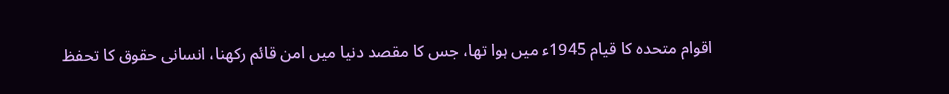اقوام متحدہ کا قیام 1945ء میں ہوا تھا، جس کا مقصد دنیا میں امن قائم رکھنا، انسانی حقوق کا تحفظ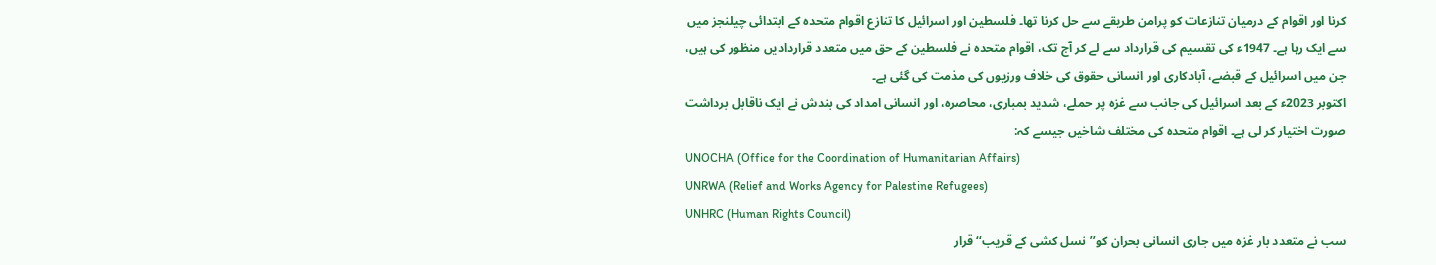کرنا اور اقوام کے درمیان تنازعات کو پرامن طریقے سے حل کرنا تھا۔ فلسطین اور اسرائیل کا تنازع اقوام متحدہ کے ابتدائی چیلنجز میں سے ایک رہا ہے۔ 1947ء کی تقسیم کی قرارداد سے لے کر آج تک، اقوام متحدہ نے فلسطین کے حق میں متعدد قراردادیں منظور کی ہیں، جن میں اسرائیل کے قبضے، آبادکاری اور انسانی حقوق کی خلاف ورزیوں کی مذمت کی گئی ہے۔
اکتوبر 2023ء کے بعد اسرائیل کی جانب سے غزہ پر حملے، شدید بمباری، محاصرہ، اور انسانی امداد کی بندش نے ایک ناقابل برداشت صورت اختیار کر لی ہے۔ اقوام متحدہ کی مختلف شاخیں جیسے کہ:
UNOCHA (Office for the Coordination of Humanitarian Affairs)
UNRWA (Relief and Works Agency for Palestine Refugees)
UNHRC (Human Rights Council)
سب نے متعدد بار غزہ میں جاری انسانی بحران کو’’نسل کشی کے قریب‘‘ قرار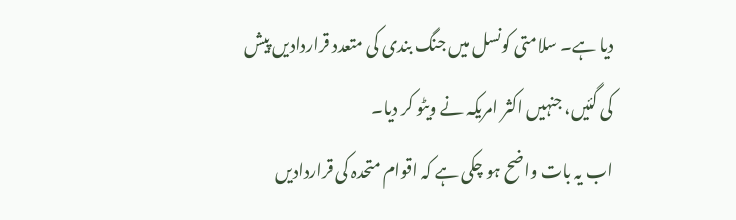دیا ہے۔ سلامتی کونسل میں جنگ بندی کی متعدد قراردادیں پیش کی گئیں، جنہیں اکثر امریکہ نے ویٹو کر دیا۔
اب یہ بات واضح ہو چکی ہے کہ اقوام متحدہ کی قراردادیں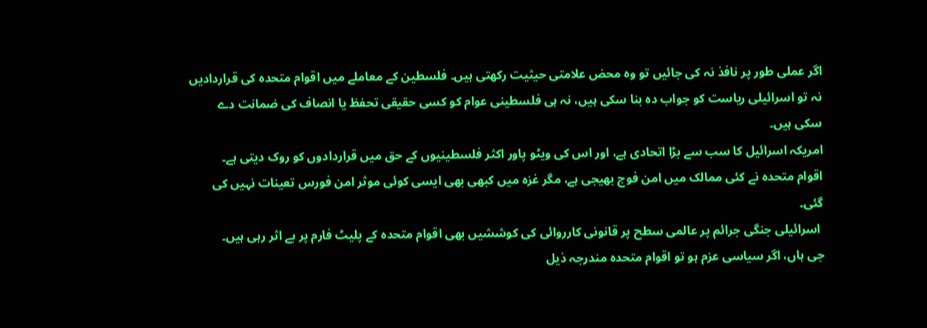اگر عملی طور پر نافذ نہ کی جائیں تو وہ محض علامتی حیثیت رکھتی ہیں۔ فلسطین کے معاملے میں اقوام متحدہ کی قراردادیں نہ تو اسرائیلی ریاست کو جواب دہ بنا سکی ہیں، نہ ہی فلسطینی عوام کو کسی حقیقی تحفظ یا انصاف کی ضمانت دے سکی ہیں۔
امریکہ اسرائیل کا سب سے بڑا اتحادی ہے، اور اس کی ویٹو پاور اکثر فلسطینیوں کے حق میں قراردادوں کو روک دیتی ہے۔
اقوام متحدہ نے کئی ممالک میں امن فوج بھیجی ہے، مگر غزہ میں کبھی بھی ایسی کوئی موثر امن فورس تعینات نہیں کی گئی۔
 اسرائیلی جنگی جرائم پر عالمی سطح پر قانونی کارروائی کی کوششیں بھی اقوام متحدہ کے پلیٹ فارم پر بے اثر رہی ہیں۔
جی ہاں، اگر سیاسی عزم ہو تو اقوام متحدہ مندرجہ ذیل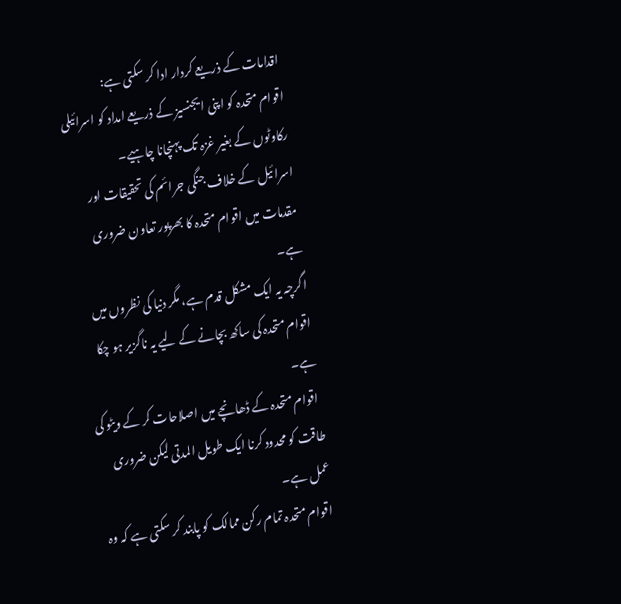اقدامات کے ذریعے کردار ادا کر سکتی ہے:
اقوام متحدہ کو اپنی ایجنسیز کے ذریعے امداد کو اسرائیلی رکاوٹوں کے بغیر غزہ تک پہنچانا چاہیے۔
اسرائیل کے خلاف جنگی جرائم کی تحقیقات اور مقدمات میں اقوام متحدہ کا بھرپور تعاون ضروری ہے۔
اگرچہ یہ ایک مشکل قدم ہے، مگر دنیا کی نظروں میں اقوام متحدہ کی ساکھ بچانے کے لیے یہ ناگزیر ہو چکا ہے۔
 اقوام متحدہ کے ڈھانچے میں اصلاحات کر کے ویٹو کی طاقت کو محدود کرنا ایک طویل المدتی لیکن ضروری عمل ہے۔
 اقوام متحدہ تمام رکن ممالک کو پابند کر سکتی ہے کہ وہ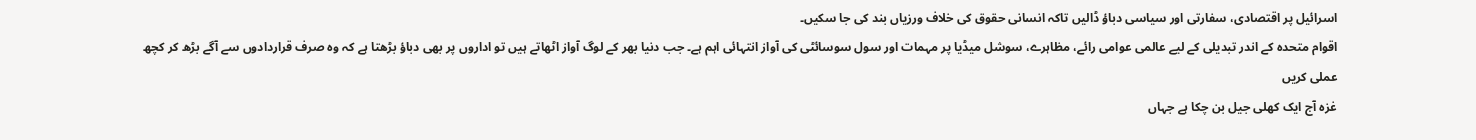اسرائیل پر اقتصادی، سفارتی اور سیاسی دباؤ ڈالیں تاکہ انسانی حقوق کی خلاف ورزیاں بند کی جا سکیں۔
اقوام متحدہ کے اندر تبدیلی کے لیے عالمی عوامی رائے، مظاہرے، سوشل میڈیا پر مہمات اور سول سوسائٹی کی آواز انتہائی اہم ہے۔ جب دنیا بھر کے لوگ آواز اٹھاتے ہیں تو اداروں پر بھی دباؤ بڑھتا ہے کہ وہ صرف قراردادوں سے آگے بڑھ کر کچھ عملی کریں
غزہ آج ایک کھلی جیل بن چکا ہے جہاں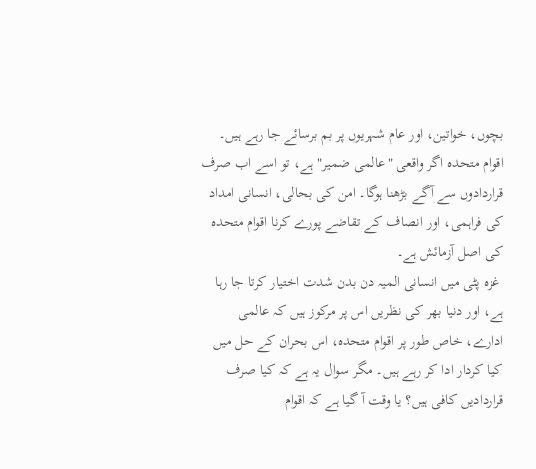بچوں، خواتین، اور عام شہریوں پر بم برسائے جا رہے ہیں۔ اقوام متحدہ اگر واقعی "عالمی ضمیر" ہے، تو اسے اب صرف قراردادوں سے آگے بڑھنا ہوگا۔ امن کی بحالی، انسانی امداد کی فراہمی، اور انصاف کے تقاضے پورے کرنا اقوام متحدہ کی اصل آزمائش ہے۔
 غزہ پٹی میں انسانی المیہ دن بدن شدت اختیار کرتا جا رہا ہے، اور دنیا بھر کی نظریں اس پر مرکوز ہیں کہ عالمی ادارے، خاص طور پر اقوام متحدہ، اس بحران کے حل میں کیا کردار ادا کر رہے ہیں۔ مگر سوال یہ ہے کہ کیا صرف قراردادیں کافی ہیں؟ یا وقت آ گیا ہے کہ اقوام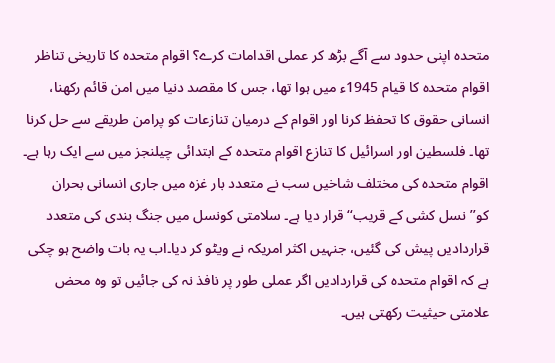متحدہ اپنی حدود سے آگے بڑھ کر عملی اقدامات کرے؟ اقوام متحدہ کا تاریخی تناظر اقوام متحدہ کا قیام 1945ء میں ہوا تھا، جس کا مقصد دنیا میں امن قائم رکھنا، انسانی حقوق کا تحفظ کرنا اور اقوام کے درمیان تنازعات کو پرامن طریقے سے حل کرنا تھا۔ فلسطین اور اسرائیل کا تنازع اقوام متحدہ کے ابتدائی چیلنجز میں سے ایک رہا ہے۔ اقوام متحدہ کی مختلف شاخیں سب نے متعدد بار غزہ میں جاری انسانی بحران کو’’نسل کشی کے قریب‘‘ قرار دیا ہے۔ سلامتی کونسل میں جنگ بندی کی متعدد قراردادیں پیش کی گئیں، جنہیں اکثر امریکہ نے ویٹو کر دیا۔اب یہ بات واضح ہو چکی ہے کہ اقوام متحدہ کی قراردادیں اگر عملی طور پر نافذ نہ کی جائیں تو وہ محض علامتی حیثیت رکھتی ہیں۔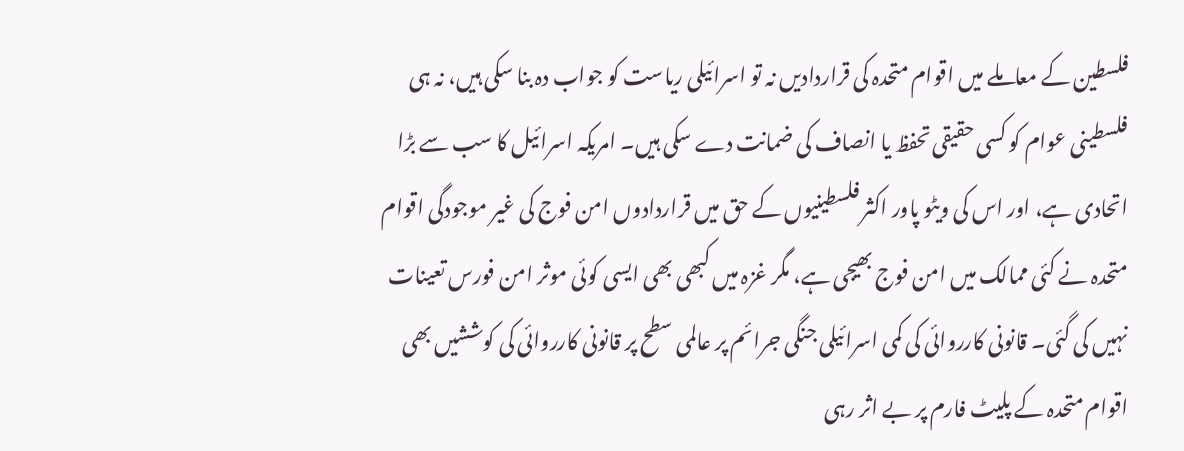فلسطین کے معاملے میں اقوام متحدہ کی قراردادیں نہ تو اسرائیلی ریاست کو جواب دہ بنا سکی ہیں، نہ ہی فلسطینی عوام کو کسی حقیقی تحفظ یا انصاف کی ضمانت دے سکی ہیں۔ امریکہ اسرائیل کا سب سے بڑا اتحادی ہے، اور اس کی ویٹو پاور اکثر فلسطینیوں کے حق میں قراردادوں امن فوج کی غیر موجودگی اقوام متحدہ نے کئی ممالک میں امن فوج بھیجی ہے، مگر غزہ میں کبھی بھی ایسی کوئی موثر امن فورس تعینات نہیں کی گئی۔ قانونی کارروائی کی کمی اسرائیلی جنگی جرائم پر عالمی سطح پر قانونی کارروائی کی کوششیں بھی اقوام متحدہ کے پلیٹ فارم پر بے اثر رہی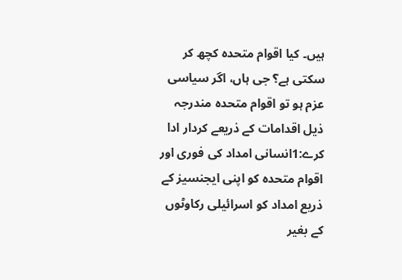ہیں۔ کیا اقوام متحدہ کچھ کر سکتی ہے؟ جی ہاں، اگر سیاسی عزم ہو تو اقوام متحدہ مندرجہ ذیل اقدامات کے ذریعے کردار ادا کرے:1انسانی امداد کی فوری اور اقوام متحدہ کو اپنی ایجنسیز کے ذریع امداد کو اسرائیلی رکاوٹوں کے بغیر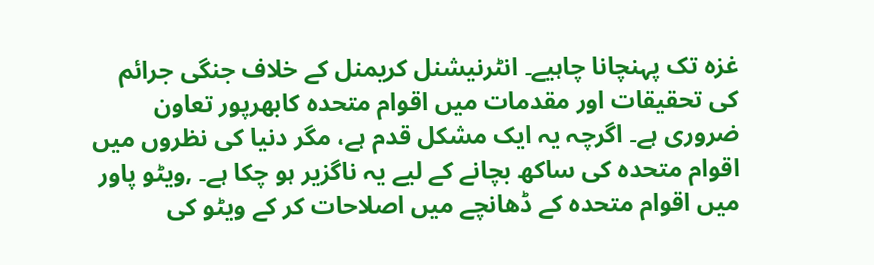غزہ تک پہنچانا چاہیے۔ انٹرنیشنل کریمنل کے خلاف جنگی جرائم کی تحقیقات اور مقدمات میں اقوام متحدہ کابھرپور تعاون ضروری ہے۔ اگرچہ یہ ایک مشکل قدم ہے، مگر دنیا کی نظروں میں اقوام متحدہ کی ساکھ بچانے کے لیے یہ ناگزیر ہو چکا ہے۔ ,ویٹو پاور میں اقوام متحدہ کے ڈھانچے میں اصلاحات کر کے ویٹو کی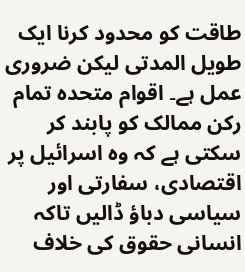طاقت کو محدود کرنا ایک طویل المدتی لیکن ضروری عمل ہے۔ اقوام متحدہ تمام رکن ممالک کو پابند کر سکتی ہے کہ وہ اسرائیل پر اقتصادی، سفارتی اور سیاسی دباؤ ڈالیں تاکہ انسانی حقوق کی خلاف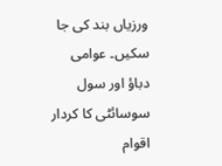ورزیاں بند کی جا سکیں۔ عوامی دباؤ اور سول سوسائٹی کا کردار اقوام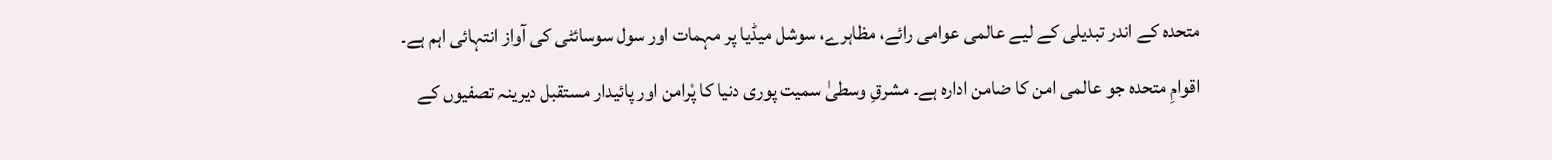متحدہ کے اندر تبدیلی کے لیے عالمی عوامی رائے، مظاہرے، سوشل میڈیا پر مہمات اور سول سوسائٹی کی آواز انتہائی اہم ہے۔ اقوامِ متحدہ جو عالمی امن کا ضامن ادارہ ہے۔ مشرقِ وسطیٰ سمیت پوری دنیا کا پْرامن اور پائیدار مستقبل دیرینہ تصفیوں کے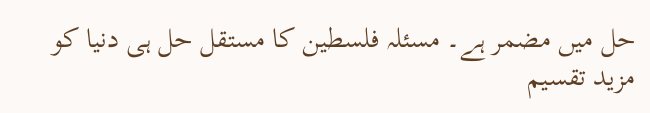حل میں مضمر ہے۔ مسئلہ فلسطین کا مستقل حل ہی دنیا کو مزید تقسیم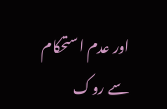اور عدم استحکام سے روک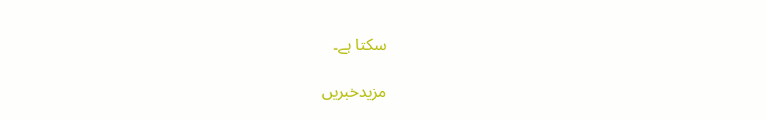سکتا ہے۔

مزیدخبریں